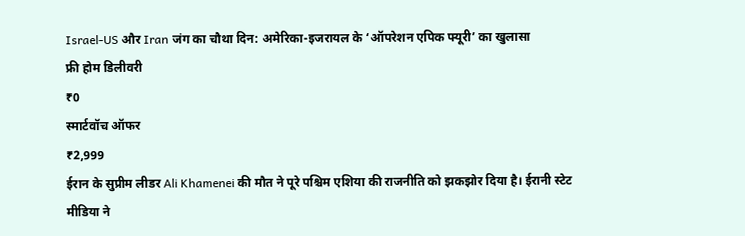Israel-US और Iran जंग का चौथा दिन: अमेरिका-इजरायल के ‘ऑपरेशन एपिक फ्यूरी’ का खुलासा
फ्री होम डिलीवरी
₹0
स्मार्टवॉच ऑफर
₹2,999
ईरान के सुप्रीम लीडर Ali Khamenei की मौत ने पूरे पश्चिम एशिया की राजनीति को झकझोर दिया है। ईरानी स्टेट मीडिया ने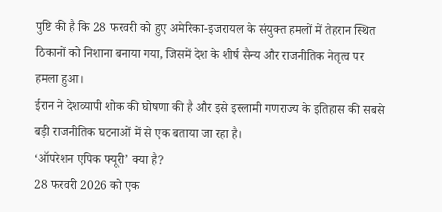पुष्टि की है कि 28 फरवरी को हुए अमेरिका-इजरायल के संयुक्त हमलों में तेहरान स्थित ठिकानों को निशाना बनाया गया, जिसमें देश के शीर्ष सैन्य और राजनीतिक नेतृत्व पर हमला हुआ।
ईरान ने देशव्यापी शोक की घोषणा की है और इसे इस्लामी गणराज्य के इतिहास की सबसे बड़ी राजनीतिक घटनाओं में से एक बताया जा रहा है।
‘ऑपरेशन एपिक फ्यूरी’ क्या है?
28 फरवरी 2026 को एक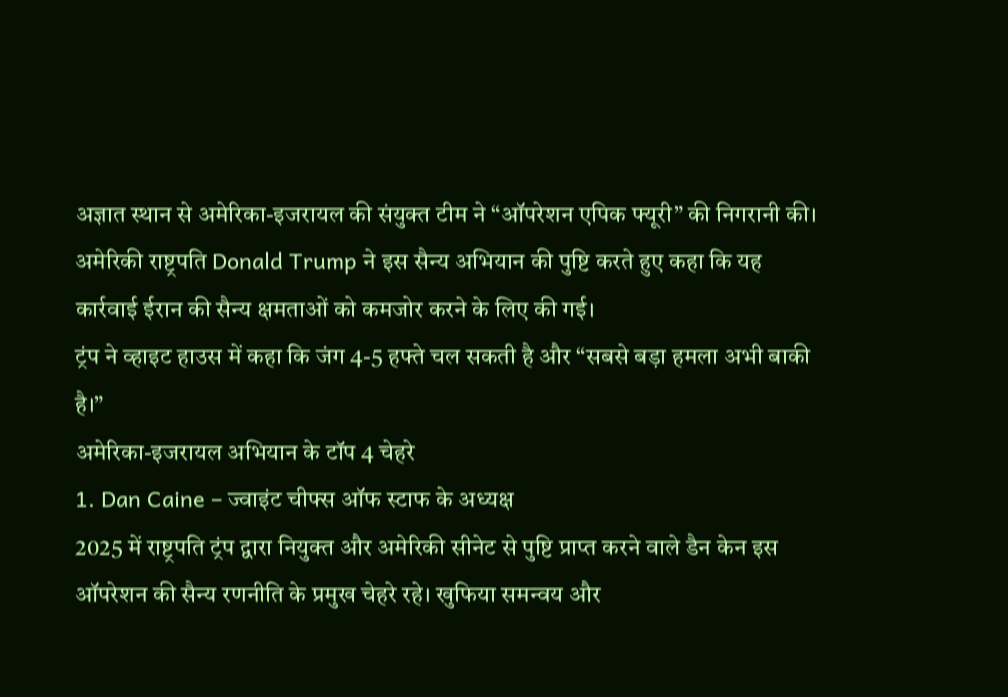अज्ञात स्थान से अमेरिका-इजरायल की संयुक्त टीम ने “ऑपरेशन एपिक फ्यूरी” की निगरानी की। अमेरिकी राष्ट्रपति Donald Trump ने इस सैन्य अभियान की पुष्टि करते हुए कहा कि यह कार्रवाई ईरान की सैन्य क्षमताओं को कमजोर करने के लिए की गई।
ट्रंप ने व्हाइट हाउस में कहा कि जंग 4-5 हफ्ते चल सकती है और “सबसे बड़ा हमला अभी बाकी है।”
अमेरिका-इजरायल अभियान के टॉप 4 चेहरे
1. Dan Caine – ज्वाइंट चीफ्स ऑफ स्टाफ के अध्यक्ष
2025 में राष्ट्रपति ट्रंप द्वारा नियुक्त और अमेरिकी सीनेट से पुष्टि प्राप्त करने वाले डैन केन इस ऑपरेशन की सैन्य रणनीति के प्रमुख चेहरे रहे। खुफिया समन्वय और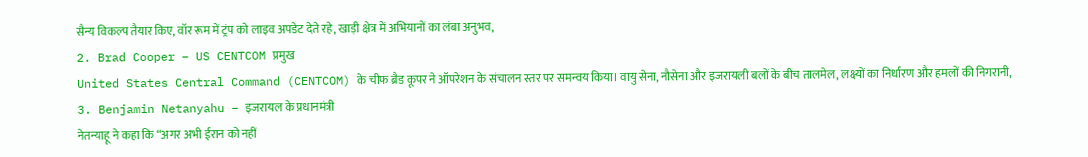सैन्य विकल्प तैयार किए, वॉर रूम में ट्रंप को लाइव अपडेट देते रहे, खाड़ी क्षेत्र में अभियानों का लंबा अनुभव,
2. Brad Cooper – US CENTCOM प्रमुख
United States Central Command (CENTCOM) के चीफ ब्रैड कूपर ने ऑपरेशन के संचालन स्तर पर समन्वय किया। वायु सेना, नौसेना और इजरायली बलों के बीच तालमेल, लक्ष्यों का निर्धारण और हमलों की निगरानी,
3. Benjamin Netanyahu – इजरायल के प्रधानमंत्री
नेतन्याहू ने कहा कि “अगर अभी ईरान को नहीं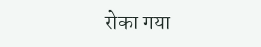रोका गया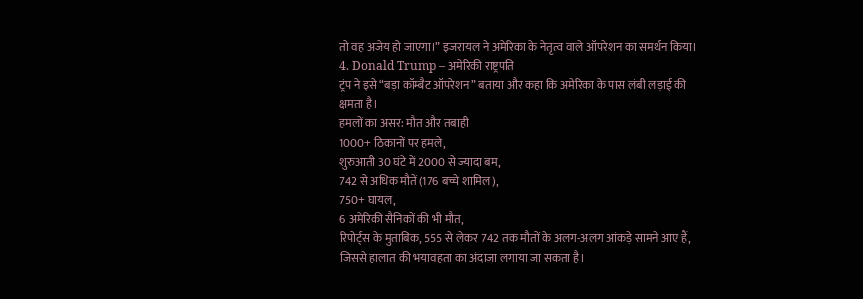तो वह अजेय हो जाएगा।” इजरायल ने अमेरिका के नेतृत्व वाले ऑपरेशन का समर्थन किया।
4. Donald Trump – अमेरिकी राष्ट्रपति
ट्रंप ने इसे “बड़ा कॉम्बैट ऑपरेशन” बताया और कहा कि अमेरिका के पास लंबी लड़ाई की क्षमता है।
हमलों का असर: मौत और तबाही
1000+ ठिकानों पर हमले,
शुरुआती 30 घंटे में 2000 से ज्यादा बम,
742 से अधिक मौतें (176 बच्चे शामिल),
750+ घायल,
6 अमेरिकी सैनिकों की भी मौत,
रिपोर्ट्स के मुताबिक, 555 से लेकर 742 तक मौतों के अलग-अलग आंकड़े सामने आए हैं, जिससे हालात की भयावहता का अंदाजा लगाया जा सकता है।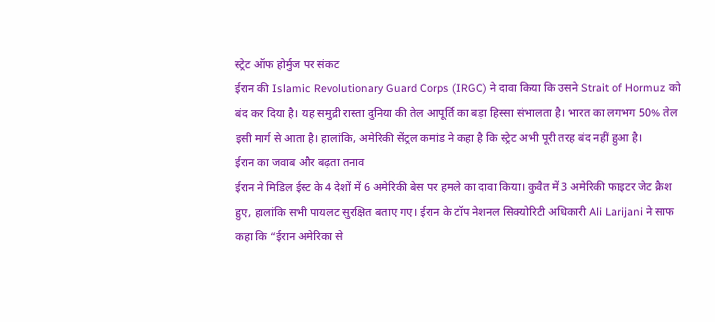स्ट्रेट ऑफ होर्मुज पर संकट
ईरान की Islamic Revolutionary Guard Corps (IRGC) ने दावा किया कि उसने Strait of Hormuz को बंद कर दिया है। यह समुद्री रास्ता दुनिया की तेल आपूर्ति का बड़ा हिस्सा संभालता है। भारत का लगभग 50% तेल इसी मार्ग से आता है। हालांकि, अमेरिकी सेंट्रल कमांड ने कहा है कि स्ट्रेट अभी पूरी तरह बंद नहीं हुआ है।
ईरान का जवाब और बढ़ता तनाव
ईरान ने मिडिल ईस्ट के 4 देशों में 6 अमेरिकी बेस पर हमले का दावा किया। कुवैत में 3 अमेरिकी फाइटर जेट क्रैश हुए, हालांकि सभी पायलट सुरक्षित बताए गए। ईरान के टॉप नेशनल सिक्योरिटी अधिकारी Ali Larijani ने साफ कहा कि “ईरान अमेरिका से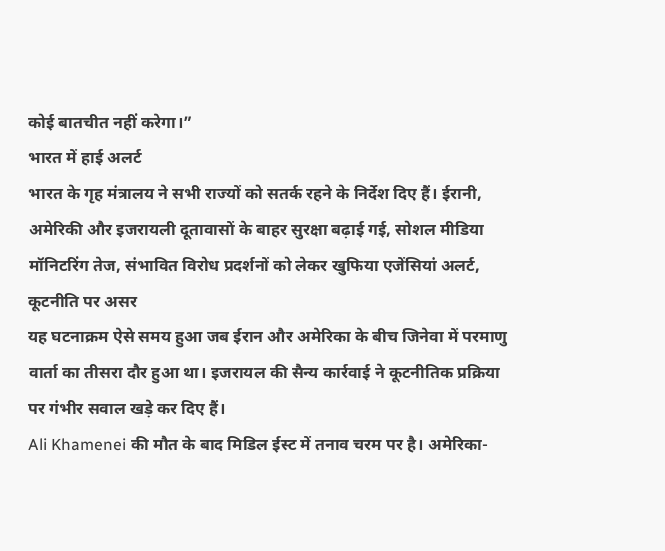कोई बातचीत नहीं करेगा।”
भारत में हाई अलर्ट
भारत के गृह मंत्रालय ने सभी राज्यों को सतर्क रहने के निर्देश दिए हैं। ईरानी, अमेरिकी और इजरायली दूतावासों के बाहर सुरक्षा बढ़ाई गई, सोशल मीडिया मॉनिटरिंग तेज, संभावित विरोध प्रदर्शनों को लेकर खुफिया एजेंसियां अलर्ट,
कूटनीति पर असर
यह घटनाक्रम ऐसे समय हुआ जब ईरान और अमेरिका के बीच जिनेवा में परमाणु वार्ता का तीसरा दौर हुआ था। इजरायल की सैन्य कार्रवाई ने कूटनीतिक प्रक्रिया पर गंभीर सवाल खड़े कर दिए हैं।
Ali Khamenei की मौत के बाद मिडिल ईस्ट में तनाव चरम पर है। अमेरिका-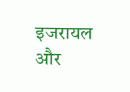इजरायल और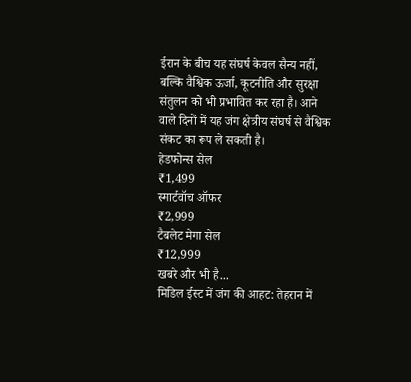ईरान के बीच यह संघर्ष केवल सैन्य नहीं, बल्कि वैश्विक ऊर्जा, कूटनीति और सुरक्षा संतुलन को भी प्रभावित कर रहा है। आने वाले दिनों में यह जंग क्षेत्रीय संघर्ष से वैश्विक संकट का रूप ले सकती है।
हेडफोन्स सेल
₹1,499
स्मार्टवॉच ऑफर
₹2,999
टैबलेट मेगा सेल
₹12,999
खबरे और भी है...
मिडिल ईस्ट में जंग की आहट: तेहरान में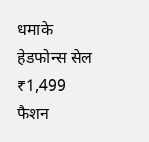धमाके
हेडफोन्स सेल
₹1,499
फैशन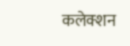कलेक्शन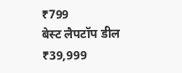₹799
बेस्ट लैपटॉप डील
₹39,999